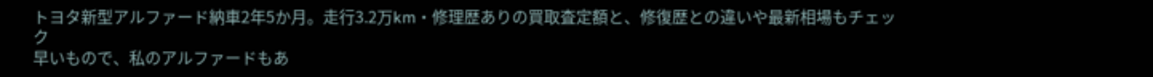トヨタ新型アルファード納車2年5か月。走行3.2万km・修理歴ありの買取査定額と、修復歴との違いや最新相場もチェック
早いもので、私のアルファードもあ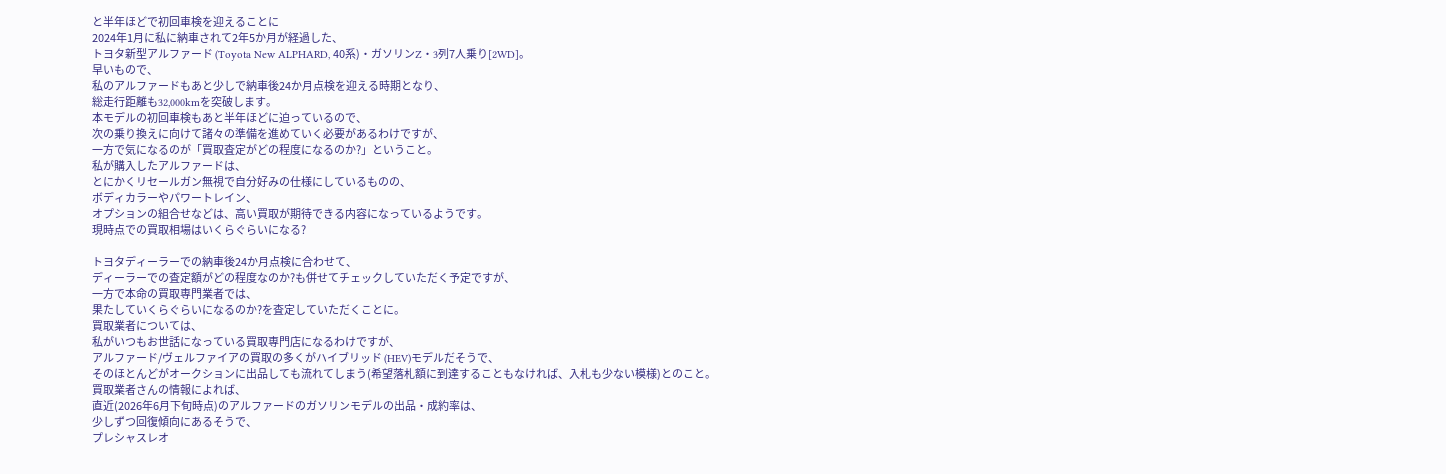と半年ほどで初回車検を迎えることに
2024年1月に私に納車されて2年5か月が経過した、
トヨタ新型アルファード (Toyota New ALPHARD, 40系)・ガソリンZ・3列7人乗り[2WD]。
早いもので、
私のアルファードもあと少しで納車後24か月点検を迎える時期となり、
総走行距離も32,000kmを突破します。
本モデルの初回車検もあと半年ほどに迫っているので、
次の乗り換えに向けて諸々の準備を進めていく必要があるわけですが、
一方で気になるのが「買取査定がどの程度になるのか?」ということ。
私が購入したアルファードは、
とにかくリセールガン無視で自分好みの仕様にしているものの、
ボディカラーやパワートレイン、
オプションの組合せなどは、高い買取が期待できる内容になっているようです。
現時点での買取相場はいくらぐらいになる?

トヨタディーラーでの納車後24か月点検に合わせて、
ディーラーでの査定額がどの程度なのか?も併せてチェックしていただく予定ですが、
一方で本命の買取専門業者では、
果たしていくらぐらいになるのか?を査定していただくことに。
買取業者については、
私がいつもお世話になっている買取専門店になるわけですが、
アルファード/ヴェルファイアの買取の多くがハイブリッド (HEV)モデルだそうで、
そのほとんどがオークションに出品しても流れてしまう(希望落札額に到達することもなければ、入札も少ない模様)とのこと。
買取業者さんの情報によれば、
直近(2026年6月下旬時点)のアルファードのガソリンモデルの出品・成約率は、
少しずつ回復傾向にあるそうで、
プレシャスレオ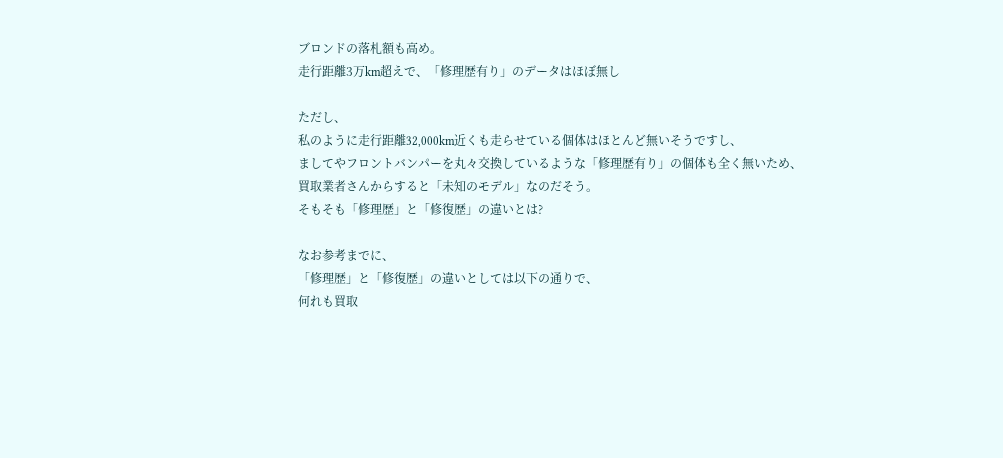ブロンドの落札額も高め。
走行距離3万km超えで、「修理歴有り」のデータはほぼ無し

ただし、
私のように走行距離32,000km近くも走らせている個体はほとんど無いそうですし、
ましてやフロントバンパーを丸々交換しているような「修理歴有り」の個体も全く無いため、
買取業者さんからすると「未知のモデル」なのだそう。
そもそも「修理歴」と「修復歴」の違いとは?

なお参考までに、
「修理歴」と「修復歴」の違いとしては以下の通りで、
何れも買取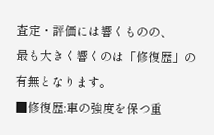査定・評価には響くものの、
最も大きく響くのは「修復歴」の有無となります。
■修復歴:車の強度を保つ重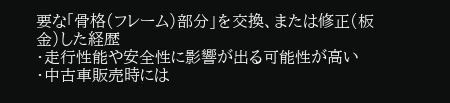要な「骨格(フレーム)部分」を交換、または修正(板金)した経歴
・走行性能や安全性に影響が出る可能性が高い
・中古車販売時には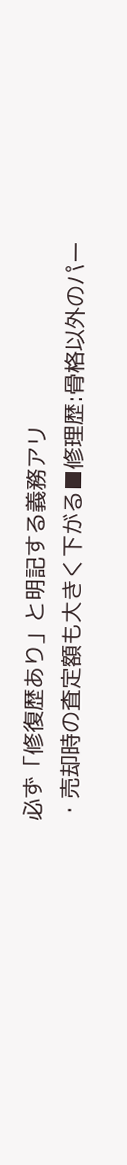必ず「修復歴あり」と明記する義務アリ
・売却時の査定額も大きく下がる■修理歴:骨格以外のパー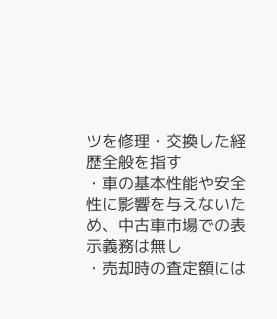ツを修理・交換した経歴全般を指す
・車の基本性能や安全性に影響を与えないため、中古車市場での表示義務は無し
・売却時の査定額には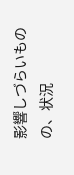影響しづらいものの、状況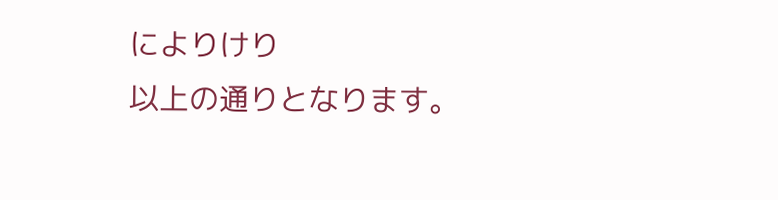によりけり
以上の通りとなります。